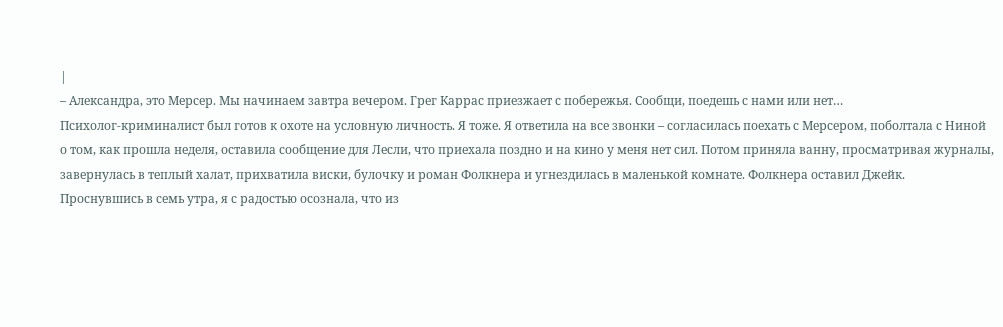|
– Александра, это Мерсер. Мы начинаем завтра вечером. Грег Каррас приезжает с побережья. Сообщи, поедешь с нами или нет…
Психолог-криминалист был готов к охоте на условную личность. Я тоже. Я ответила на все звонки – согласилась поехать с Мерсером, поболтала с Ниной о том, как прошла неделя, оставила сообщение для Лесли, что приехала поздно и на кино у меня нет сил. Потом приняла ванну, просматривая журналы, завернулась в теплый халат, прихватила виски, булочку и роман Фолкнера и угнездилась в маленькой комнате. Фолкнера оставил Джейк.
Проснувшись в семь утра, я с радостью осознала, что из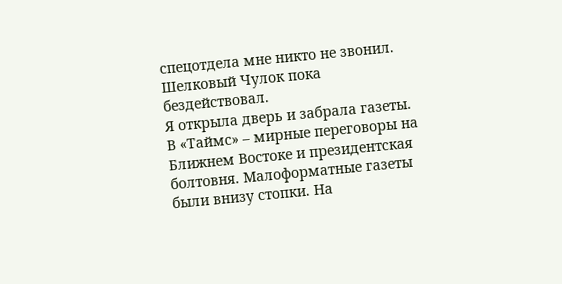спецотдела мне никто не звонил. Шелковый Чулок пока бездействовал.
Я открыла дверь и забрала газеты. В «Таймс» – мирные переговоры на Ближнем Востоке и президентская болтовня. Малоформатные газеты были внизу стопки. На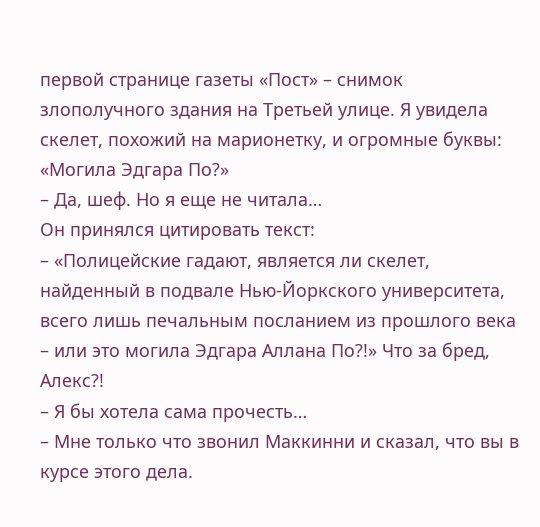первой странице газеты «Пост» – снимок злополучного здания на Третьей улице. Я увидела скелет, похожий на марионетку, и огромные буквы: «Могила Эдгара По?»
– Да, шеф. Но я еще не читала…
Он принялся цитировать текст:
– «Полицейские гадают, является ли скелет, найденный в подвале Нью-Йоркского университета, всего лишь печальным посланием из прошлого века – или это могила Эдгара Аллана По?!» Что за бред, Алекс?!
– Я бы хотела сама прочесть…
– Мне только что звонил Маккинни и сказал, что вы в курсе этого дела.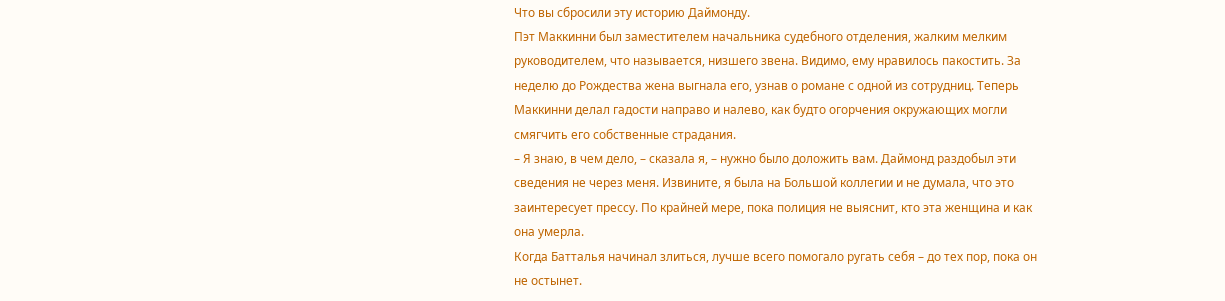Что вы сбросили эту историю Даймонду.
Пэт Маккинни был заместителем начальника судебного отделения, жалким мелким руководителем, что называется, низшего звена. Видимо, ему нравилось пакостить. За неделю до Рождества жена выгнала его, узнав о романе с одной из сотрудниц. Теперь Маккинни делал гадости направо и налево, как будто огорчения окружающих могли смягчить его собственные страдания.
– Я знаю, в чем дело, – сказала я, – нужно было доложить вам. Даймонд раздобыл эти сведения не через меня. Извините, я была на Большой коллегии и не думала, что это заинтересует прессу. По крайней мере, пока полиция не выяснит, кто эта женщина и как она умерла.
Когда Батталья начинал злиться, лучше всего помогало ругать себя – до тех пор, пока он не остынет.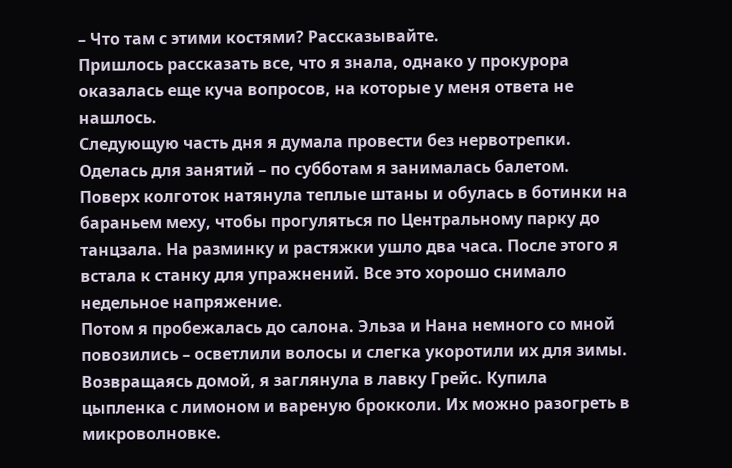– Что там с этими костями? Рассказывайте.
Пришлось рассказать все, что я знала, однако у прокурора оказалась еще куча вопросов, на которые у меня ответа не нашлось.
Следующую часть дня я думала провести без нервотрепки. Оделась для занятий – по субботам я занималась балетом. Поверх колготок натянула теплые штаны и обулась в ботинки на бараньем меху, чтобы прогуляться по Центральному парку до танцзала. На разминку и растяжки ушло два часа. После этого я встала к станку для упражнений. Все это хорошо снимало недельное напряжение.
Потом я пробежалась до салона. Эльза и Нана немного со мной повозились – осветлили волосы и слегка укоротили их для зимы.
Возвращаясь домой, я заглянула в лавку Грейс. Купила цыпленка с лимоном и вареную брокколи. Их можно разогреть в микроволновке.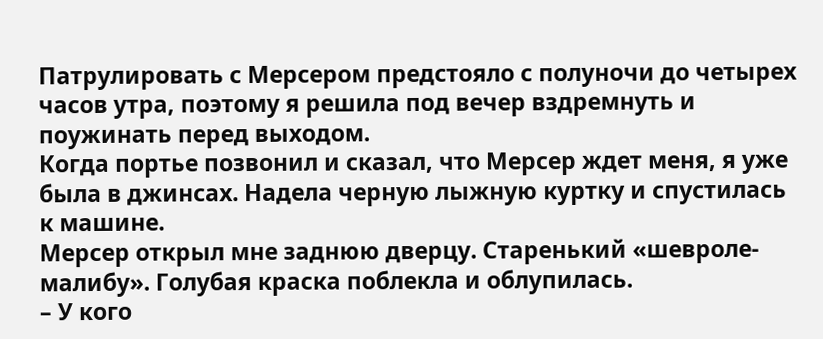Патрулировать с Мерсером предстояло с полуночи до четырех часов утра, поэтому я решила под вечер вздремнуть и поужинать перед выходом.
Когда портье позвонил и сказал, что Мерсер ждет меня, я уже была в джинсах. Надела черную лыжную куртку и спустилась к машине.
Мерсер открыл мне заднюю дверцу. Старенький «шевроле-малибу». Голубая краска поблекла и облупилась.
– У кого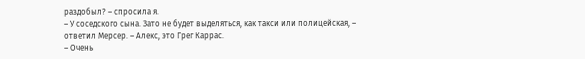раздобыл? – спросила я.
– У соседского сына. Зато не будет выделяться, как такси или полицейская, – ответил Мерсер. – Алекс, это Грег Каррас.
– Очень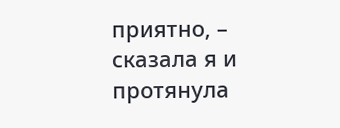приятно, – сказала я и протянула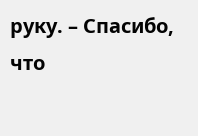руку. – Спасибо, что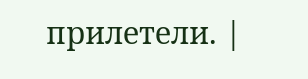прилетели. |